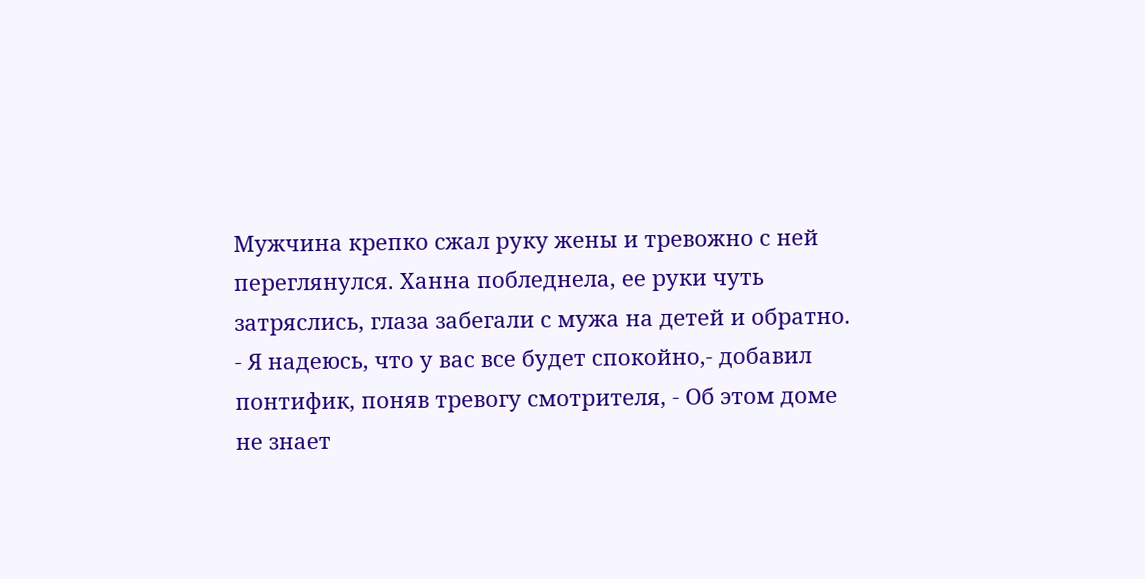Мужчина крепко сжал руку жены и тревожно с ней переглянулся. Ханна побледнела, ее руки чуть затряслись, глаза забегали с мужа на детей и обратно.
- Я надеюсь, что у вас все будет спокойно,- добавил понтифик, поняв тревогу смотрителя, - Об этом доме не знает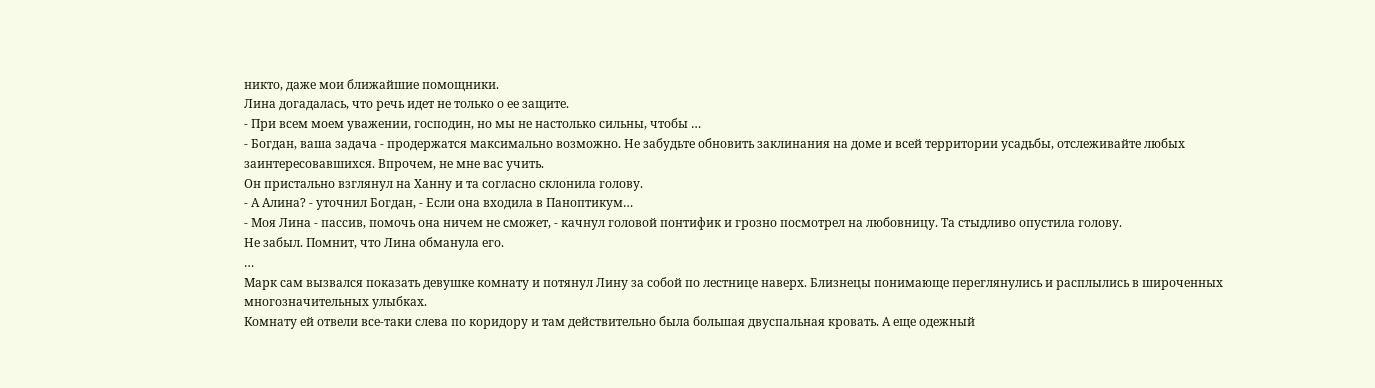никто, даже мои ближайшие помощники.
Лина догадалась, что речь идет не только о ее защите.
- При всем моем уважении, господин, но мы не настолько сильны, чтобы …
- Богдан, ваша задача - продержатся максимально возможно. Не забудьте обновить заклинания на доме и всей территории усадьбы, отслеживайте любых заинтересовавшихся. Впрочем, не мне вас учить.
Он пристально взглянул на Ханну и та согласно склонила голову.
- А Алина? - уточнил Богдан, - Если она входила в Паноптикум…
- Моя Лина - пассив, помочь она ничем не сможет, - качнул головой понтифик и грозно посмотрел на любовницу. Та стыдливо опустила голову.
Не забыл. Помнит, что Лина обманула его.
…
Марк сам вызвался показать девушке комнату и потянул Лину за собой по лестнице наверх. Близнецы понимающе переглянулись и расплылись в широченных многозначительных улыбках.
Комнату ей отвели все-таки слева по коридору и там действительно была большая двуспальная кровать. А еще одежный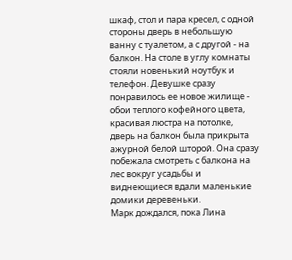шкаф, стол и пара кресел, с одной стороны дверь в небольшую ванну с туалетом, а с другой - на балкон. На столе в углу комнаты стояли новенький ноутбук и телефон. Девушке сразу понравилось ее новое жилище - обои теплого кофейного цвета, красивая люстра на потолке, дверь на балкон была прикрыта ажурной белой шторой. Она сразу побежала смотреть с балкона на лес вокруг усадьбы и виднеющиеся вдали маленькие домики деревеньки.
Марк дождался, пока Лина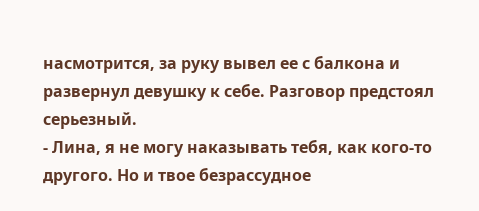насмотрится, за руку вывел ее с балкона и развернул девушку к себе. Разговор предстоял серьезный.
- Лина, я не могу наказывать тебя, как кого-то другого. Но и твое безрассудное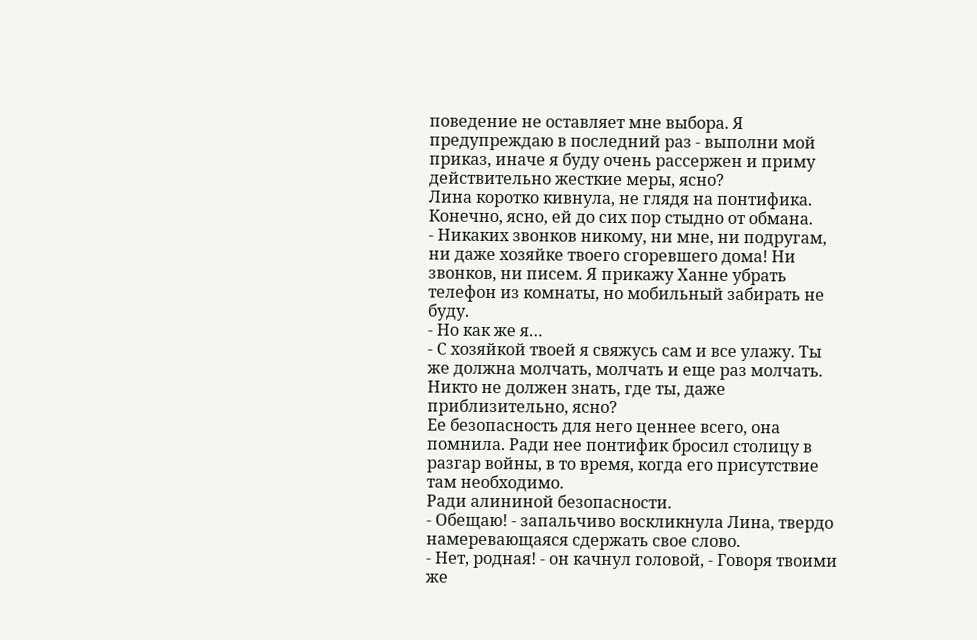поведение не оставляет мне выбора. Я предупреждаю в последний раз - выполни мой приказ, иначе я буду очень рассержен и приму действительно жесткие меры, ясно?
Лина коротко кивнула, не глядя на понтифика. Конечно, ясно, ей до сих пор стыдно от обмана.
- Никаких звонков никому, ни мне, ни подругам, ни даже хозяйке твоего сгоревшего дома! Ни звонков, ни писем. Я прикажу Ханне убрать телефон из комнаты, но мобильный забирать не буду.
- Но как же я…
- С хозяйкой твоей я свяжусь сам и все улажу. Ты же должна молчать, молчать и еще раз молчать. Никто не должен знать, где ты, даже приблизительно, ясно?
Ее безопасность для него ценнее всего, она помнила. Ради нее понтифик бросил столицу в разгар войны, в то время, когда его присутствие там необходимо.
Ради алининой безопасности.
- Обещаю! - запальчиво воскликнула Лина, твердо намеревающаяся сдержать свое слово.
- Нет, родная! - он качнул головой, - Говоря твоими же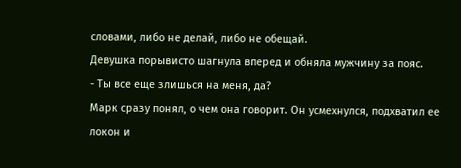словами, либо не делай, либо не обещай.
Девушка порывисто шагнула вперед и обняла мужчину за пояс.
- Ты все еще злишься на меня, да?
Марк сразу понял, о чем она говорит. Он усмехнулся, подхватил ее локон и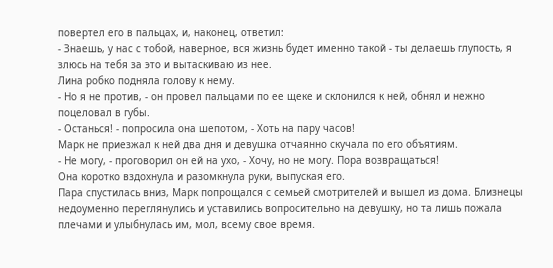повертел его в пальцах, и, наконец, ответил:
- Знаешь, у нас с тобой, наверное, вся жизнь будет именно такой - ты делаешь глупость, я злюсь на тебя за это и вытаскиваю из нее.
Лина робко подняла голову к нему.
- Но я не против, - он провел пальцами по ее щеке и склонился к ней, обнял и нежно поцеловал в губы.
- Останься! - попросила она шепотом, - Хоть на пару часов!
Марк не приезжал к ней два дня и девушка отчаянно скучала по его объятиям.
- Не могу, - проговорил он ей на ухо, - Хочу, но не могу. Пора возвращаться!
Она коротко вздохнула и разомкнула руки, выпуская его.
Пара спустилась вниз, Марк попрощался с семьей смотрителей и вышел из дома. Близнецы недоуменно переглянулись и уставились вопросительно на девушку, но та лишь пожала плечами и улыбнулась им, мол, всему свое время.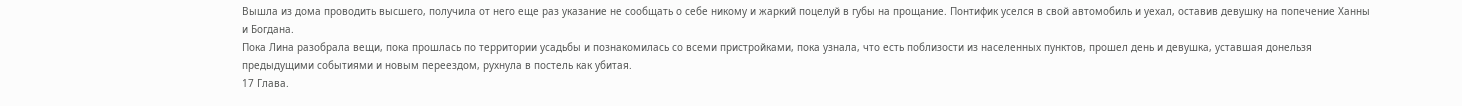Вышла из дома проводить высшего, получила от него еще раз указание не сообщать о себе никому и жаркий поцелуй в губы на прощание. Понтифик уселся в свой автомобиль и уехал, оставив девушку на попечение Ханны и Богдана.
Пока Лина разобрала вещи, пока прошлась по территории усадьбы и познакомилась со всеми пристройками, пока узнала, что есть поблизости из населенных пунктов, прошел день и девушка, уставшая донельзя предыдущими событиями и новым переездом, рухнула в постель как убитая.
17 Глава.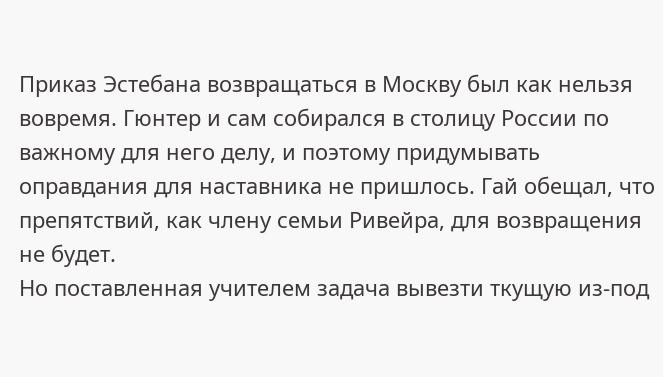Приказ Эстебана возвращаться в Москву был как нельзя вовремя. Гюнтер и сам собирался в столицу России по важному для него делу, и поэтому придумывать оправдания для наставника не пришлось. Гай обещал, что препятствий, как члену семьи Ривейра, для возвращения не будет.
Но поставленная учителем задача вывезти ткущую из-под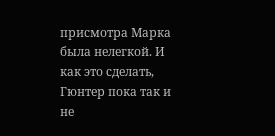присмотра Марка была нелегкой. И как это сделать, Гюнтер пока так и не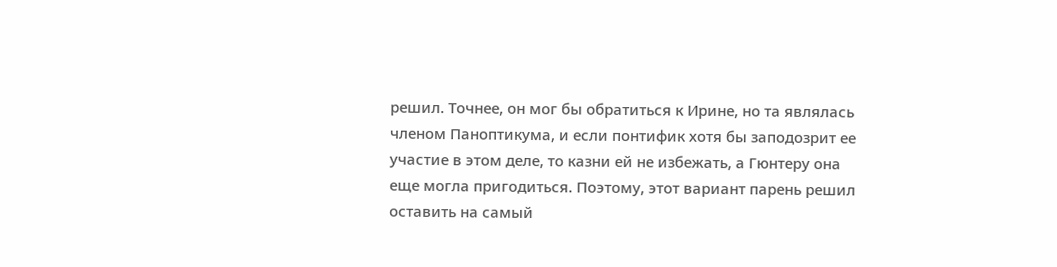решил. Точнее, он мог бы обратиться к Ирине, но та являлась членом Паноптикума, и если понтифик хотя бы заподозрит ее участие в этом деле, то казни ей не избежать, а Гюнтеру она еще могла пригодиться. Поэтому, этот вариант парень решил оставить на самый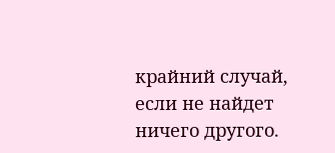крайний случай, если не найдет ничего другого.